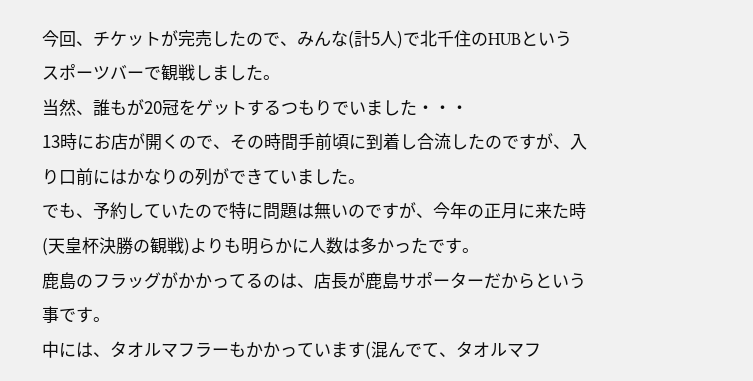今回、チケットが完売したので、みんな(計5人)で北千住のHUBというスポーツバーで観戦しました。
当然、誰もが20冠をゲットするつもりでいました・・・
13時にお店が開くので、その時間手前頃に到着し合流したのですが、入り口前にはかなりの列ができていました。
でも、予約していたので特に問題は無いのですが、今年の正月に来た時(天皇杯決勝の観戦)よりも明らかに人数は多かったです。
鹿島のフラッグがかかってるのは、店長が鹿島サポーターだからという事です。
中には、タオルマフラーもかかっています(混んでて、タオルマフ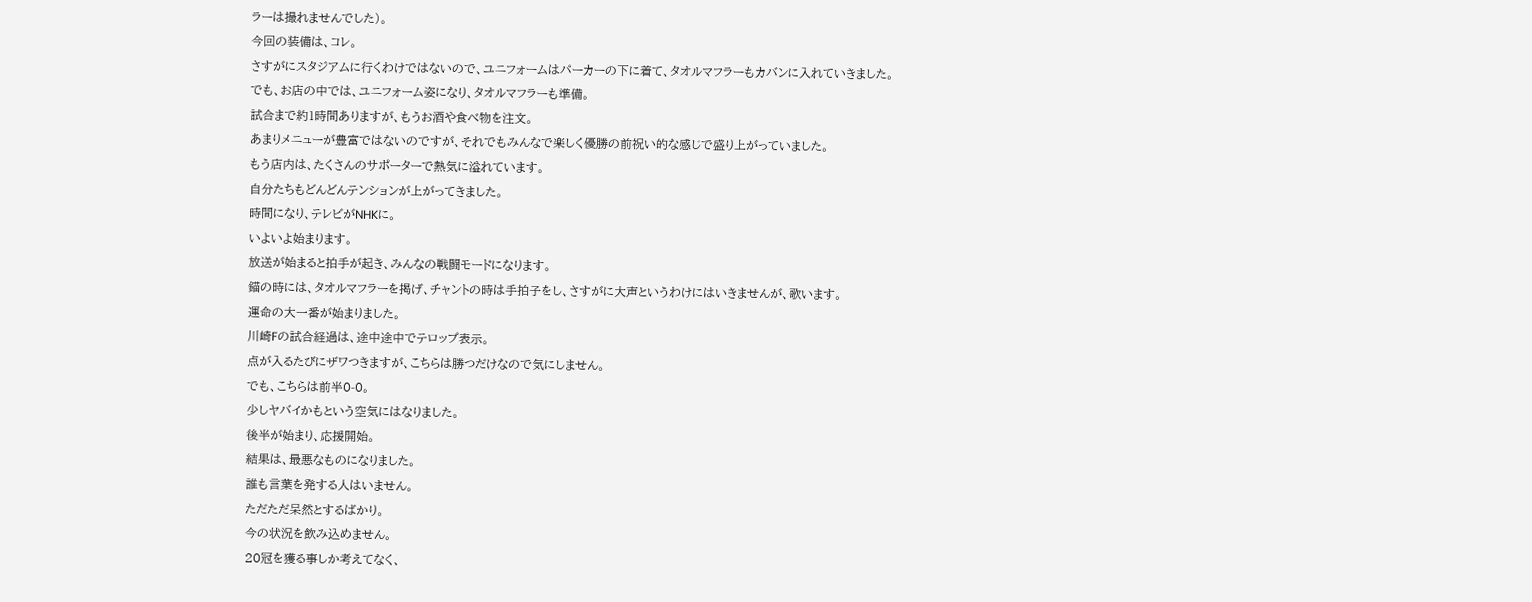ラーは撮れませんでした)。
今回の装備は、コレ。
さすがにスタジアムに行くわけではないので、ユニフォームはパーカーの下に着て、タオルマフラーもカバンに入れていきました。
でも、お店の中では、ユニフォーム姿になり、タオルマフラーも準備。
試合まで約1時間ありますが、もうお酒や食べ物を注文。
あまりメニューが豊富ではないのですが、それでもみんなで楽しく優勝の前祝い的な感じで盛り上がっていました。
もう店内は、たくさんのサポーターで熱気に溢れています。
自分たちもどんどんテンションが上がってきました。
時間になり、テレビがNHKに。
いよいよ始まります。
放送が始まると拍手が起き、みんなの戦闘モードになります。
錨の時には、タオルマフラーを掲げ、チャントの時は手拍子をし、さすがに大声というわけにはいきませんが、歌います。
運命の大一番が始まりました。
川崎Fの試合経過は、途中途中でテロップ表示。
点が入るたびにザワつきますが、こちらは勝つだけなので気にしません。
でも、こちらは前半0-0。
少しヤバイかもという空気にはなりました。
後半が始まり、応援開始。
結果は、最悪なものになりました。
誰も言葉を発する人はいません。
ただただ呆然とするばかり。
今の状況を飲み込めません。
20冠を獲る事しか考えてなく、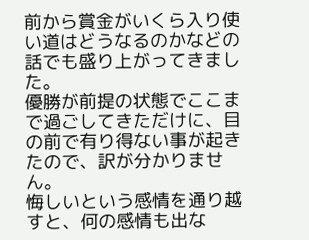前から賞金がいくら入り使い道はどうなるのかなどの話でも盛り上がってきました。
優勝が前提の状態でここまで過ごしてきただけに、目の前で有り得ない事が起きたので、訳が分かりません。
悔しいという感情を通り越すと、何の感情も出な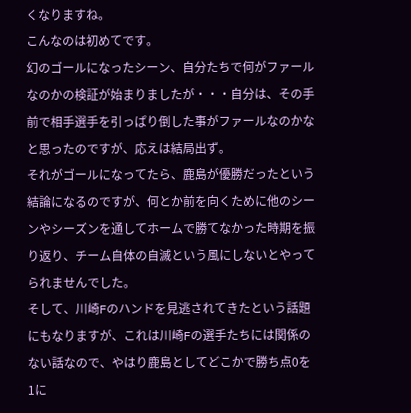くなりますね。
こんなのは初めてです。
幻のゴールになったシーン、自分たちで何がファールなのかの検証が始まりましたが・・・自分は、その手前で相手選手を引っぱり倒した事がファールなのかなと思ったのですが、応えは結局出ず。
それがゴールになってたら、鹿島が優勝だったという結論になるのですが、何とか前を向くために他のシーンやシーズンを通してホームで勝てなかった時期を振り返り、チーム自体の自滅という風にしないとやってられませんでした。
そして、川崎Fのハンドを見逃されてきたという話題にもなりますが、これは川崎Fの選手たちには関係のない話なので、やはり鹿島としてどこかで勝ち点0を1に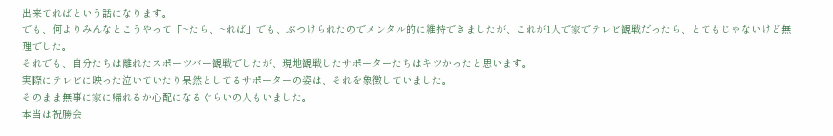出来てればという話になります。
でも、何よりみんなとこうやって「~たら、~れば」でも、ぶつけられたのでメンタル的に維持できましたが、これが1人で家でテレビ観戦だったら、とてもじゃないけど無理でした。
それでも、自分たちは離れたスポーツバー観戦でしたが、現地観戦したサポーターたちはキツかったと思います。
実際にテレビに映った泣いていたり呆然としてるサポーターの姿は、それを象徴していました。
そのまま無事に家に帰れるか心配になるぐらいの人もいました。
本当は祝勝会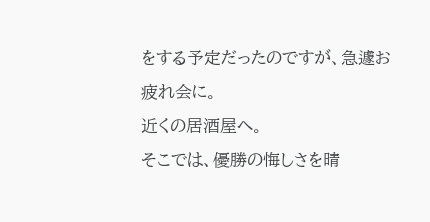をする予定だったのですが、急遽お疲れ会に。
近くの居酒屋へ。
そこでは、優勝の悔しさを晴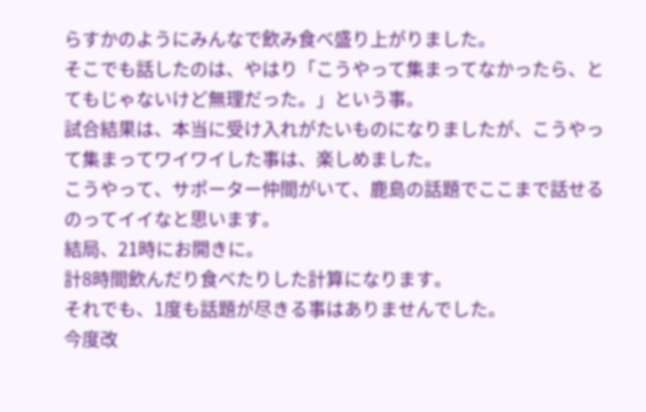らすかのようにみんなで飲み食べ盛り上がりました。
そこでも話したのは、やはり「こうやって集まってなかったら、とてもじゃないけど無理だった。」という事。
試合結果は、本当に受け入れがたいものになりましたが、こうやって集まってワイワイした事は、楽しめました。
こうやって、サポーター仲間がいて、鹿島の話題でここまで話せるのってイイなと思います。
結局、21時にお開きに。
計8時間飲んだり食べたりした計算になります。
それでも、1度も話題が尽きる事はありませんでした。
今度改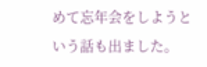めて忘年会をしようという話も出ました。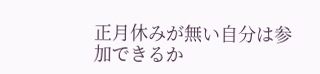正月休みが無い自分は参加できるか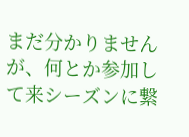まだ分かりませんが、何とか参加して来シーズンに繋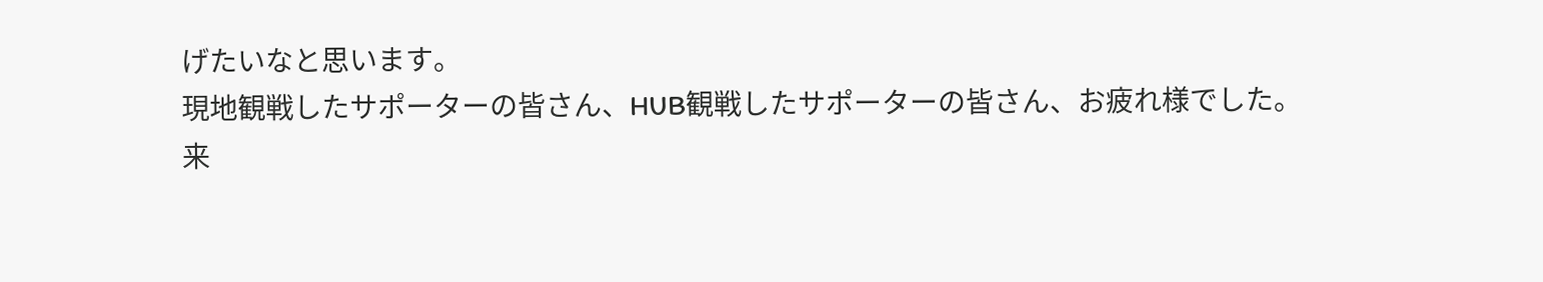げたいなと思います。
現地観戦したサポーターの皆さん、HUB観戦したサポーターの皆さん、お疲れ様でした。
来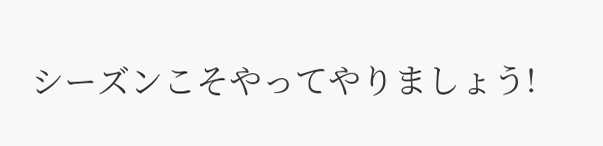シーズンこそやってやりましょう!